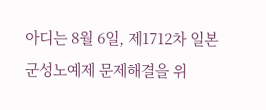아디는 8월 6일, 제1712차 일본군성노예제 문제해결을 위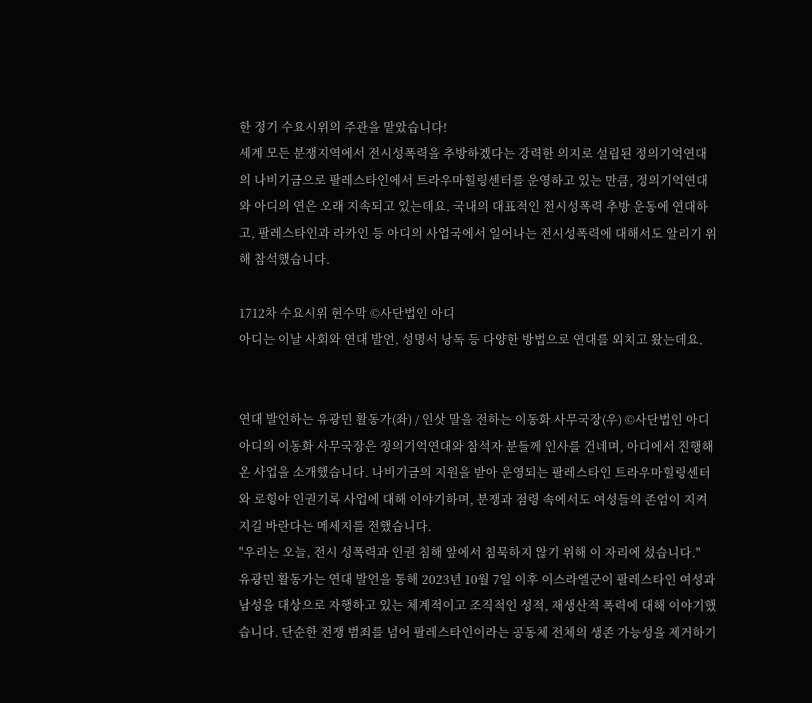한 정기 수요시위의 주관을 맡았습니다!
세계 모든 분쟁지역에서 전시성폭력을 추방하겠다는 강력한 의지로 설립된 정의기억연대의 나비기금으로 팔레스타인에서 트라우마힐링센터를 운영하고 있는 만큼, 정의기억연대와 아디의 연은 오래 지속되고 있는데요. 국내의 대표적인 전시성폭력 추방 운동에 연대하고, 팔레스타인과 라카인 등 아디의 사업국에서 일어나는 전시성폭력에 대해서도 알리기 위해 참석했습니다.

1712차 수요시위 현수막 ©사단법인 아디
아디는 이날 사회와 연대 발언, 성명서 낭독 등 다양한 방법으로 연대를 외치고 왔는데요.


연대 발언하는 유광민 활동가(좌) / 인삿 말을 전하는 이동화 사무국장(우) ©사단법인 아디
아디의 이동화 사무국장은 정의기억연대와 참석자 분들께 인사를 건네며, 아디에서 진행해온 사업을 소개했습니다. 나비기금의 지원을 받아 운영되는 팔레스타인 트라우마힐링센터와 로힝야 인권기록 사업에 대해 이야기하며, 분쟁과 점령 속에서도 여성들의 존엄이 지켜지길 바란다는 메세지를 전했습니다.
"우리는 오늘, 전시 성폭력과 인권 침해 앞에서 침묵하지 않기 위해 이 자리에 섰습니다."
유광민 활동가는 연대 발언을 통해 2023년 10월 7일 이후 이스라엘군이 팔레스타인 여성과 남성을 대상으로 자행하고 있는 체계적이고 조직적인 성적, 재생산적 폭력에 대해 이야기했습니다. 단순한 전쟁 범죄를 넘어 팔레스타인이라는 공동체 전체의 생존 가능성을 제거하기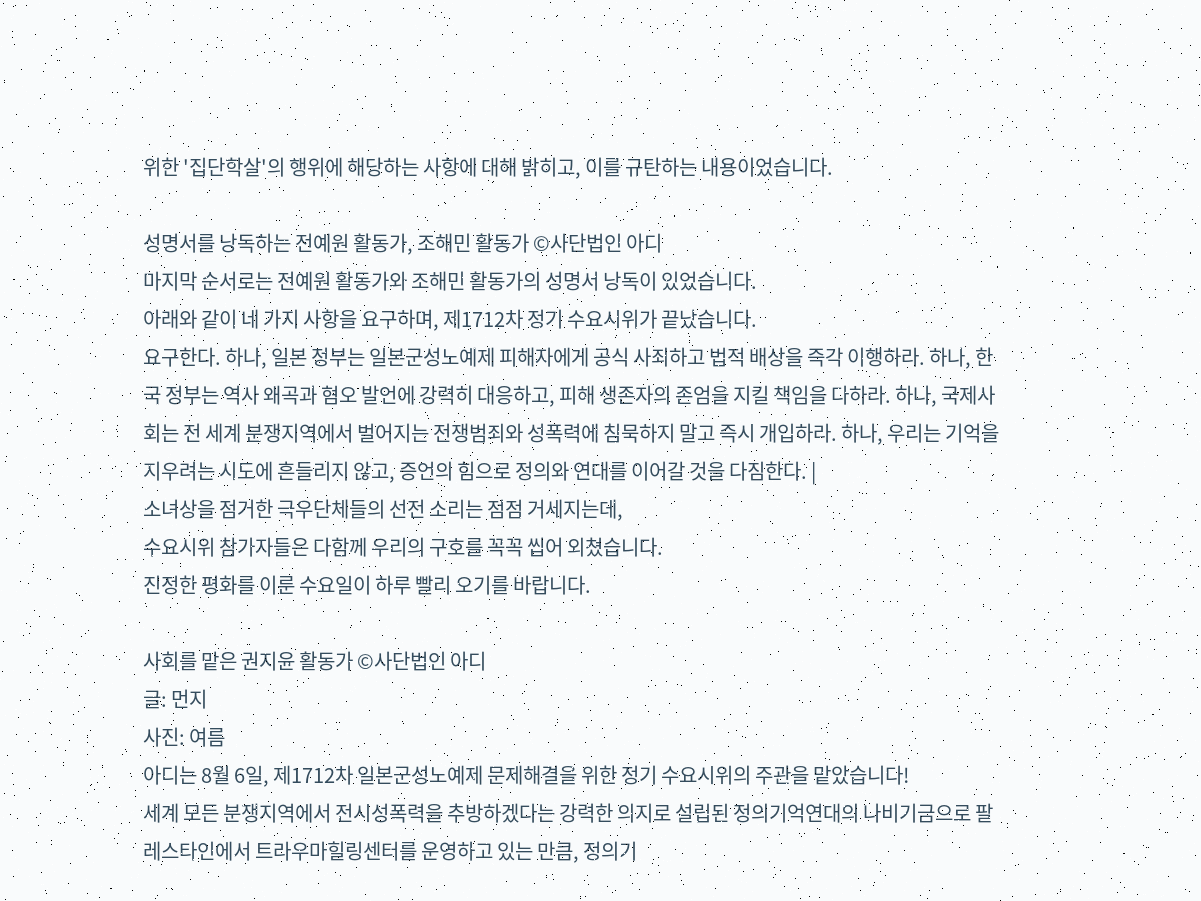위한 '집단학살'의 행위에 해당하는 사항에 대해 밝히고, 이를 규탄하는 내용이었습니다.

성명서를 낭독하는 전예원 활동가, 조해민 활동가 ©사단법인 아디
마지막 순서로는 전예원 활동가와 조해민 활동가의 성명서 낭독이 있었습니다.
아래와 같이 네 가지 사항을 요구하며, 제1712차 정기 수요시위가 끝났습니다.
요구한다. 하나, 일본 정부는 일본군성노예제 피해자에게 공식 사죄하고 법적 배상을 즉각 이행하라. 하나, 한국 정부는 역사 왜곡과 혐오 발언에 강력히 대응하고, 피해 생존자의 존엄을 지킬 책임을 다하라. 하나, 국제사회는 전 세계 분쟁지역에서 벌어지는 전쟁범죄와 성폭력에 침묵하지 말고 즉시 개입하라. 하나, 우리는 기억을 지우려는 시도에 흔들리지 않고, 증언의 힘으로 정의와 연대를 이어갈 것을 다짐한다. |
소녀상을 점거한 극우단체들의 선전 소리는 점점 거세지는데,
수요시위 참가자들은 다함께 우리의 구호를 꼭꼭 씹어 외쳤습니다.
진정한 평화를 이룬 수요일이 하루 빨리 오기를 바랍니다.

사회를 맡은 권지윤 활동가 ©사단법인 아디
글: 먼지
사진: 여름
아디는 8월 6일, 제1712차 일본군성노예제 문제해결을 위한 정기 수요시위의 주관을 맡았습니다!
세계 모든 분쟁지역에서 전시성폭력을 추방하겠다는 강력한 의지로 설립된 정의기억연대의 나비기금으로 팔레스타인에서 트라우마힐링센터를 운영하고 있는 만큼, 정의기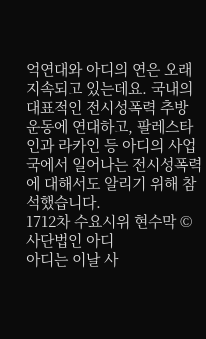억연대와 아디의 연은 오래 지속되고 있는데요. 국내의 대표적인 전시성폭력 추방 운동에 연대하고, 팔레스타인과 라카인 등 아디의 사업국에서 일어나는 전시성폭력에 대해서도 알리기 위해 참석했습니다.
1712차 수요시위 현수막 ©사단법인 아디
아디는 이날 사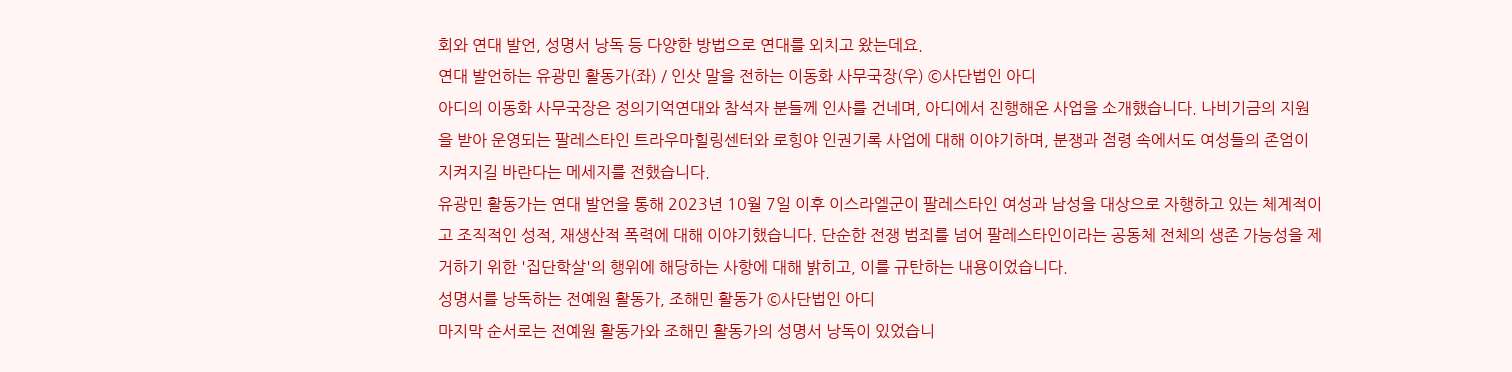회와 연대 발언, 성명서 낭독 등 다양한 방법으로 연대를 외치고 왔는데요.
연대 발언하는 유광민 활동가(좌) / 인삿 말을 전하는 이동화 사무국장(우) ©사단법인 아디
아디의 이동화 사무국장은 정의기억연대와 참석자 분들께 인사를 건네며, 아디에서 진행해온 사업을 소개했습니다. 나비기금의 지원을 받아 운영되는 팔레스타인 트라우마힐링센터와 로힝야 인권기록 사업에 대해 이야기하며, 분쟁과 점령 속에서도 여성들의 존엄이 지켜지길 바란다는 메세지를 전했습니다.
유광민 활동가는 연대 발언을 통해 2023년 10월 7일 이후 이스라엘군이 팔레스타인 여성과 남성을 대상으로 자행하고 있는 체계적이고 조직적인 성적, 재생산적 폭력에 대해 이야기했습니다. 단순한 전쟁 범죄를 넘어 팔레스타인이라는 공동체 전체의 생존 가능성을 제거하기 위한 '집단학살'의 행위에 해당하는 사항에 대해 밝히고, 이를 규탄하는 내용이었습니다.
성명서를 낭독하는 전예원 활동가, 조해민 활동가 ©사단법인 아디
마지막 순서로는 전예원 활동가와 조해민 활동가의 성명서 낭독이 있었습니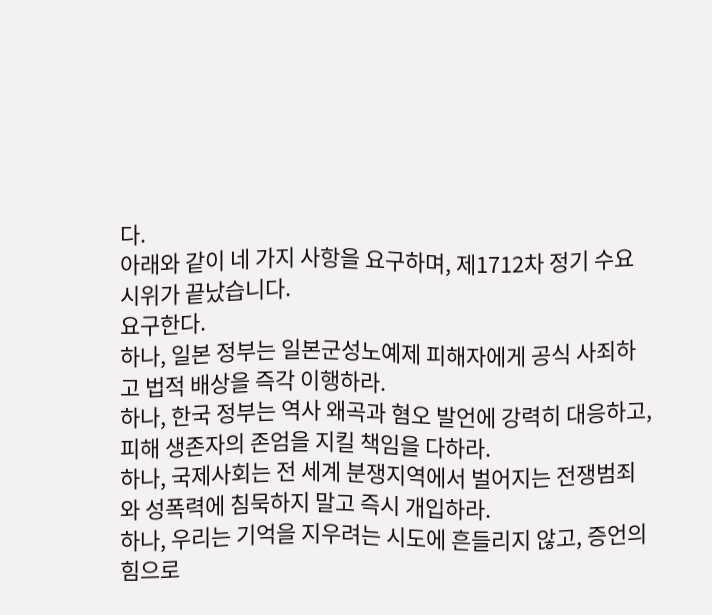다.
아래와 같이 네 가지 사항을 요구하며, 제1712차 정기 수요시위가 끝났습니다.
요구한다.
하나, 일본 정부는 일본군성노예제 피해자에게 공식 사죄하고 법적 배상을 즉각 이행하라.
하나, 한국 정부는 역사 왜곡과 혐오 발언에 강력히 대응하고, 피해 생존자의 존엄을 지킬 책임을 다하라.
하나, 국제사회는 전 세계 분쟁지역에서 벌어지는 전쟁범죄와 성폭력에 침묵하지 말고 즉시 개입하라.
하나, 우리는 기억을 지우려는 시도에 흔들리지 않고, 증언의 힘으로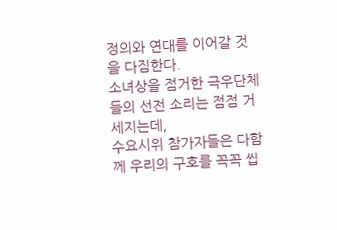정의와 연대를 이어갈 것을 다짐한다.
소녀상을 점거한 극우단체들의 선전 소리는 점점 거세지는데,
수요시위 참가자들은 다함께 우리의 구호를 꼭꼭 씹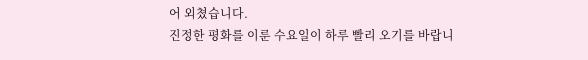어 외쳤습니다.
진정한 평화를 이룬 수요일이 하루 빨리 오기를 바랍니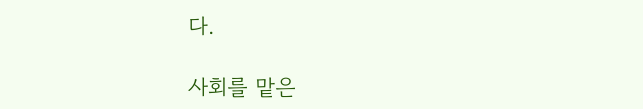다.

사회를 맡은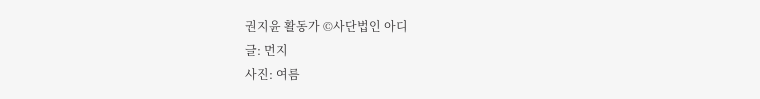권지윤 활동가 ©사단법인 아디
글: 먼지
사진: 여름